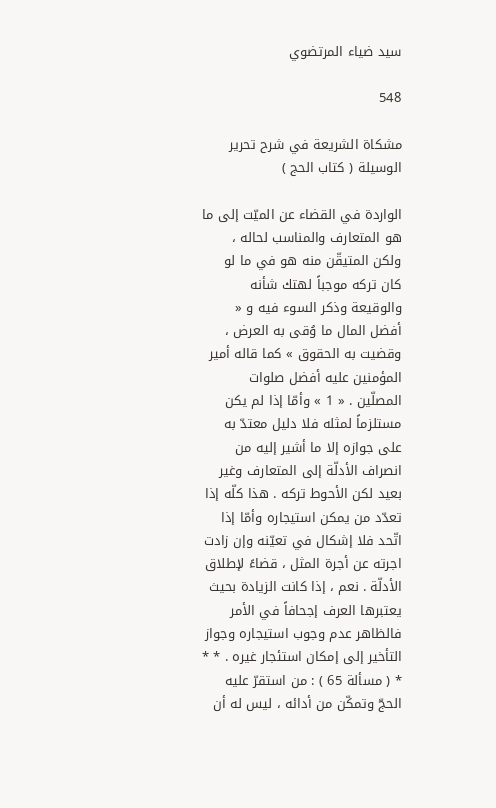سيد ضياء المرتضوي

548

مشكاة الشريعة في شرح تحرير الوسيلة ( كتاب الحج )

الواردة في القضاء عن الميّت إلى ما هو المتعارف والمناسب لحاله ، ولكن المتيقّن منه هو في ما لو كان تركه موجباً لهتك شأنه والوقيعة وذكر السوء فيه و « أفضل المال ما وُقى به العرض ، وقضيت به الحقوق » كما قاله أمير المؤمنين عليه أفضل صلوات المصلّين . « 1 » وأمّا إذا لم يكن مستلزماً لمثله فلا دليل معتدّ به على جوازه إلا ما أشير إليه من انصراف الأدلّة إلى المتعارف وغير بعيد لكن الأحوط تركه . هذا كلّه إذا تعدّد من يمكن استيجاره وأمّا إذا اتّحد فلا إشكال في تعيّنه وإن زادت اجرته عن أجرة المثل ، قضاءً لإطلاق الأدلّة . نعم ، إذا كانت الزيادة بحيث يعتبرها العرف إجحافاً في الأمر فالظاهر عدم وجوب استيجاره وجواز التأخير إلى إمكان استئجار غيره . * * * ( مسألة 65 ) : من استقرّ عليه الحجّ وتمكّن من أدائه ، ليس له أن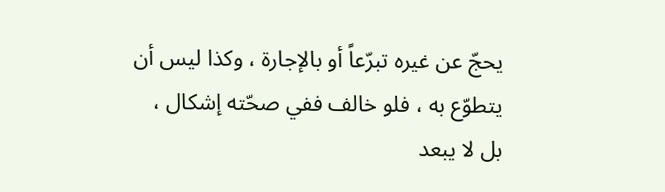يحجّ عن غيره تبرّعاً أو بالإجارة ، وكذا ليس أن يتطوّع به ، فلو خالف ففي صحّته إشكال ، بل لا يبعد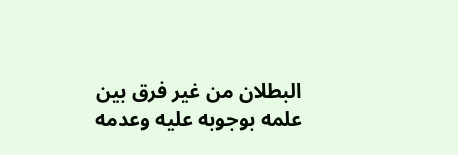البطلان من غير فرق بين علمه بوجوبه عليه وعدمه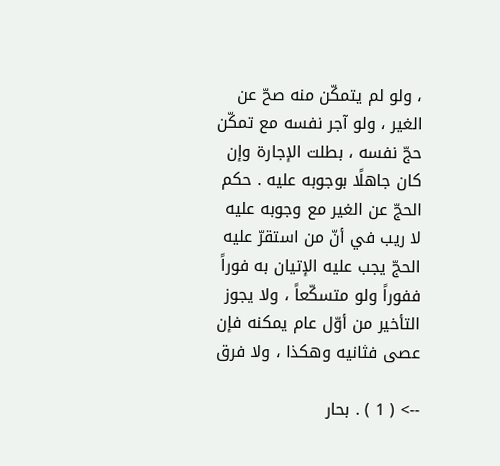، ولو لم يتمكّن منه صحّ عن الغير ، ولو آجر نفسه مع تمكّن حجّ نفسه ، بطلت الإجارة وإن كان جاهلًا بوجوبه عليه . حكم الحجّ عن الغير مع وجوبه عليه لا ريب في أنّ من استقرّ عليه الحجّ يجب عليه الإتيان به فوراً ففوراً ولو متسكّعاً ، ولا يجوز التأخير من أوّل عام يمكنه فإن عصى فثانيه وهكذا ، ولا فرق

--> ( 1 ) . بحار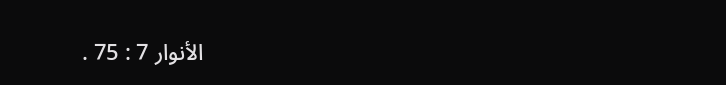الأنوار 7 : 75 .